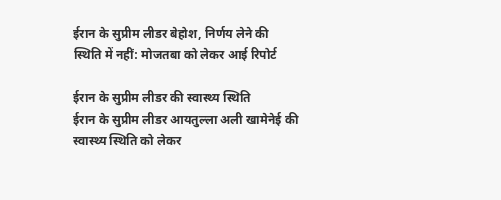ईरान के सुप्रीम लीडर बेहोश, निर्णय लेने की स्थिति में नहीं: मोजतबा को लेकर आई रिपोर्ट

ईरान के सुप्रीम लीडर की स्वास्थ्य स्थिति
ईरान के सुप्रीम लीडर आयतुल्ला अली खामेनेई की स्वास्थ्य स्थिति को लेकर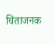चिंताजनक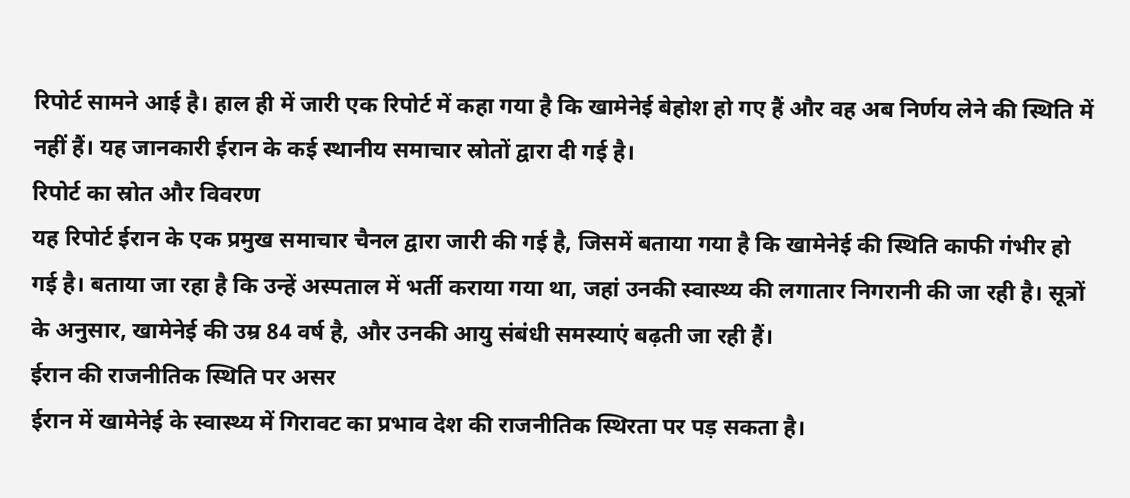रिपोर्ट सामने आई है। हाल ही में जारी एक रिपोर्ट में कहा गया है कि खामेनेई बेहोश हो गए हैं और वह अब निर्णय लेने की स्थिति में नहीं हैं। यह जानकारी ईरान के कई स्थानीय समाचार स्रोतों द्वारा दी गई है।
रिपोर्ट का स्रोत और विवरण
यह रिपोर्ट ईरान के एक प्रमुख समाचार चैनल द्वारा जारी की गई है, जिसमें बताया गया है कि खामेनेई की स्थिति काफी गंभीर हो गई है। बताया जा रहा है कि उन्हें अस्पताल में भर्ती कराया गया था, जहां उनकी स्वास्थ्य की लगातार निगरानी की जा रही है। सूत्रों के अनुसार, खामेनेई की उम्र 84 वर्ष है, और उनकी आयु संबंधी समस्याएं बढ़ती जा रही हैं।
ईरान की राजनीतिक स्थिति पर असर
ईरान में खामेनेई के स्वास्थ्य में गिरावट का प्रभाव देश की राजनीतिक स्थिरता पर पड़ सकता है।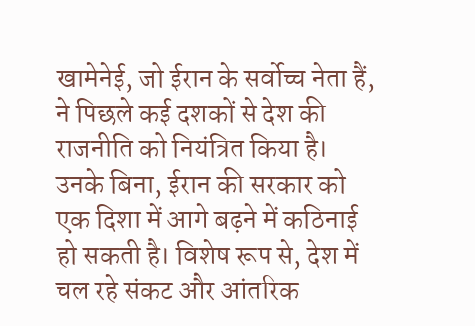खामेनेई, जो ईरान के सर्वोच्च नेता हैं, ने पिछले कई दशकों से देश की राजनीति को नियंत्रित किया है। उनके बिना, ईरान की सरकार को एक दिशा में आगे बढ़ने में कठिनाई हो सकती है। विशेष रूप से, देश में चल रहे संकट और आंतरिक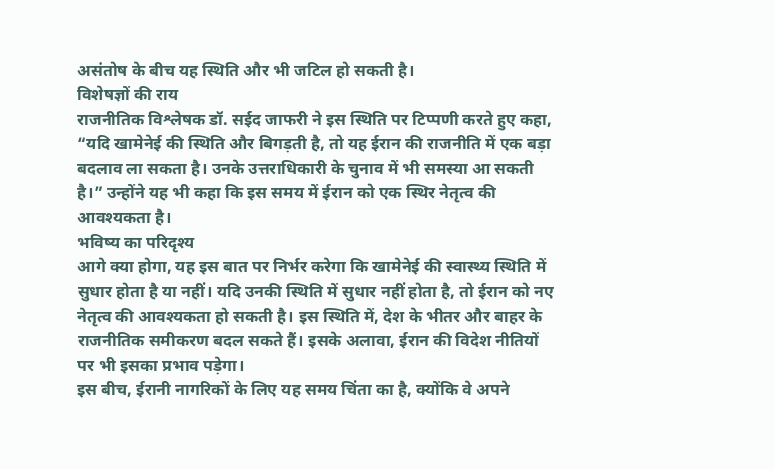असंतोष के बीच यह स्थिति और भी जटिल हो सकती है।
विशेषज्ञों की राय
राजनीतिक विश्लेषक डॉ. सईद जाफरी ने इस स्थिति पर टिप्पणी करते हुए कहा, “यदि खामेनेई की स्थिति और बिगड़ती है, तो यह ईरान की राजनीति में एक बड़ा बदलाव ला सकता है। उनके उत्तराधिकारी के चुनाव में भी समस्या आ सकती है।” उन्होंने यह भी कहा कि इस समय में ईरान को एक स्थिर नेतृत्व की आवश्यकता है।
भविष्य का परिदृश्य
आगे क्या होगा, यह इस बात पर निर्भर करेगा कि खामेनेई की स्वास्थ्य स्थिति में सुधार होता है या नहीं। यदि उनकी स्थिति में सुधार नहीं होता है, तो ईरान को नए नेतृत्व की आवश्यकता हो सकती है। इस स्थिति में, देश के भीतर और बाहर के राजनीतिक समीकरण बदल सकते हैं। इसके अलावा, ईरान की विदेश नीतियों पर भी इसका प्रभाव पड़ेगा।
इस बीच, ईरानी नागरिकों के लिए यह समय चिंता का है, क्योंकि वे अपने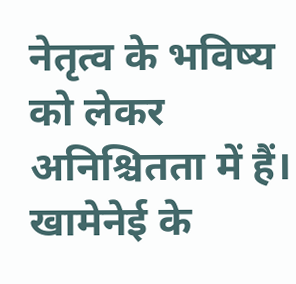नेतृत्व के भविष्य को लेकर अनिश्चितता में हैं। खामेनेई के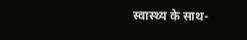स्वास्थ्य के साथ-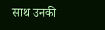साथ उनकी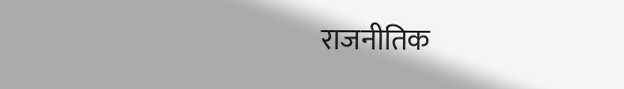राजनीतिक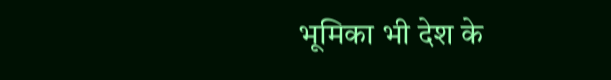भूमिका भी देश के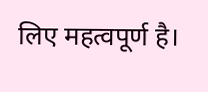लिए महत्वपूर्ण है।